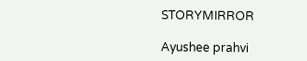STORYMIRROR

Ayushee prahvi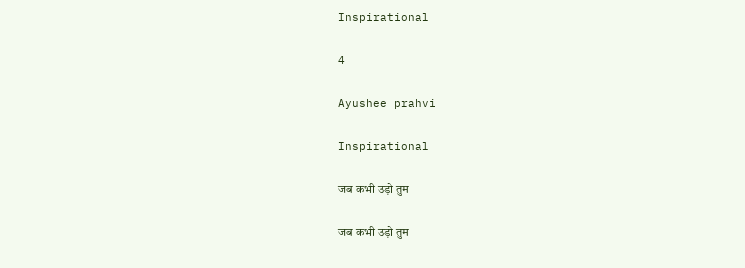Inspirational

4

Ayushee prahvi

Inspirational

जब कभी उड़ो तुम

जब कभी उड़ो तुम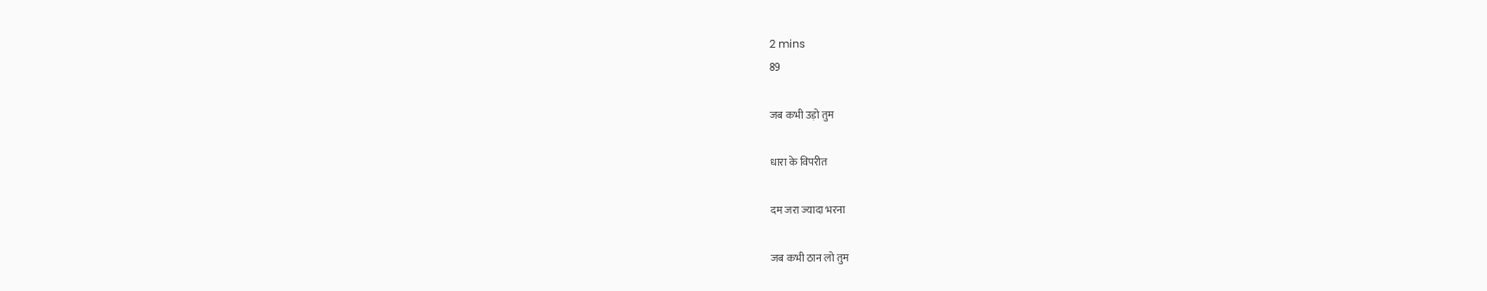2 mins
89

जब कभी उड़ो तुम

धारा के विपरीत

दम जरा ज्यादा भरना

जब कभी ठान लो तुम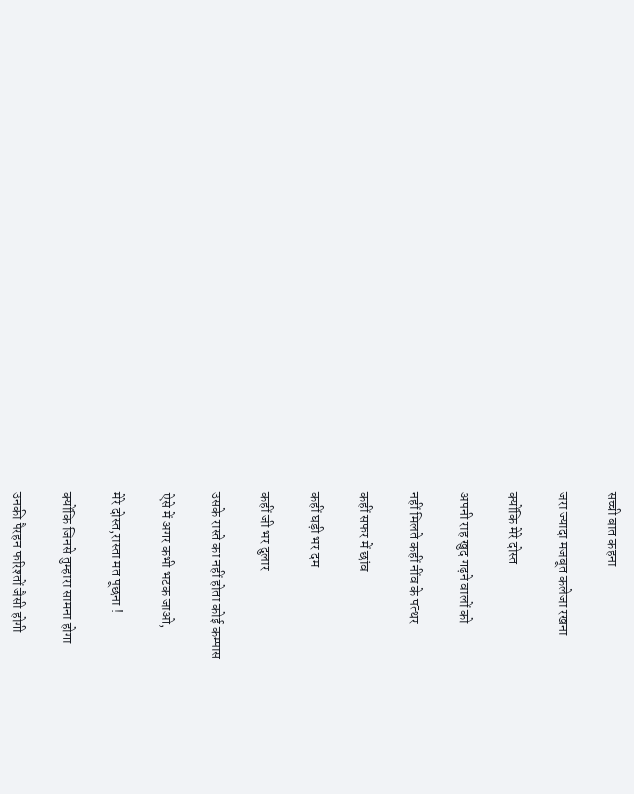सच्ची बात कहना

जरा ज्यादा मजबूत कलेजा रखना

क्योंकि मेरे दोस्त

अपनी राह खुद गढ़ने वालों को

नहीं मिलते कहीं नींव के पत्थर

कहीं सफर में छांव

कहीं घड़ी भर दम

कहीं जी भर दुलार

उसके रास्ते का नहीं होता कोई कम्पास

ऐसे में अगर कभी भटक जाओ,

मेरे दोस्त,रास्ता मत पूछना !

क्योंकि जिनसे तुम्हारा सामना होगा

उनकी पैरहन फरिश्तों जैसी होगी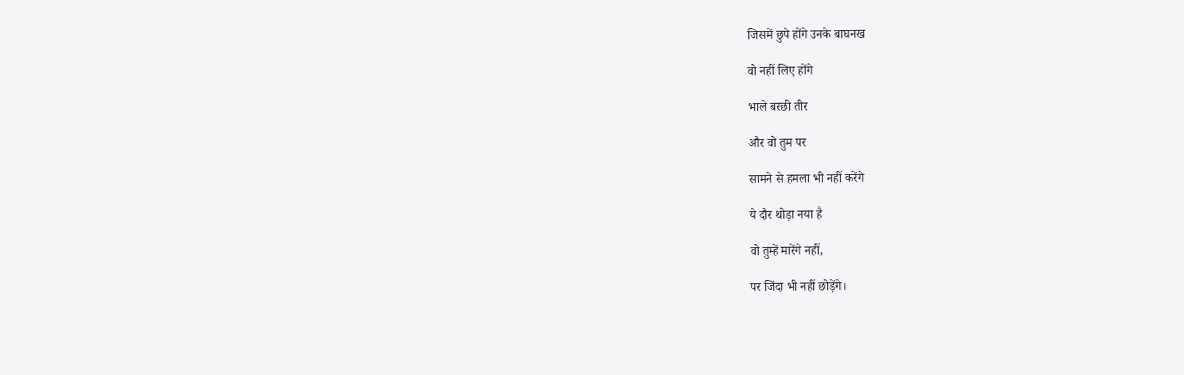जिसमें छुपे होंगे उनके बाघनख

वो नहीं लिए होंगे

भाले बरछी तीर

और वो तुम पर

सामने से हमला भी नहीं करेंगे

ये दौर थोड़ा नया है

वो तुम्हें मारेंगे नहीं,

पर जिंदा भी नहीं छोड़ेंगे।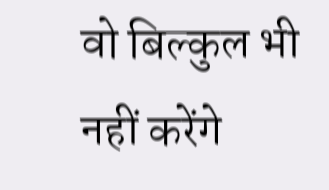वो बिल्कुल भी नहीं करेंगे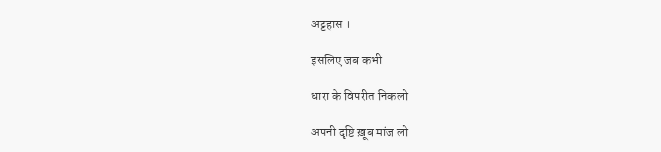अट्टहास ।

इसलिए जब कभी

धारा के विपरीत निकलो

अपनी दृष्टि ख़ूब मांज लो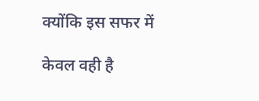क्योंकि इस सफर में

केवल वही है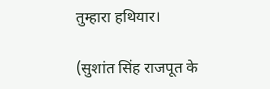तुम्हारा हथियार।

(सुशांत सिंह राजपूत के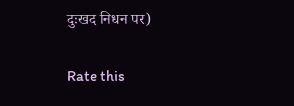दुःखद निधन पर)


Rate this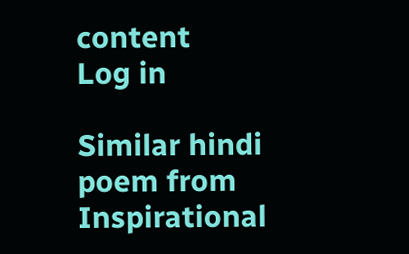content
Log in

Similar hindi poem from Inspirational